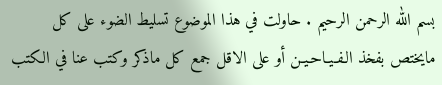بسم الله الرحمن الرحيم . حاولت في هذا الموضوع تسليط الضوء على كل مايختص بفخذ الـفـيـاحـيـن أو على الاقل جمع كل ماذكر وكتب عنا في الكتب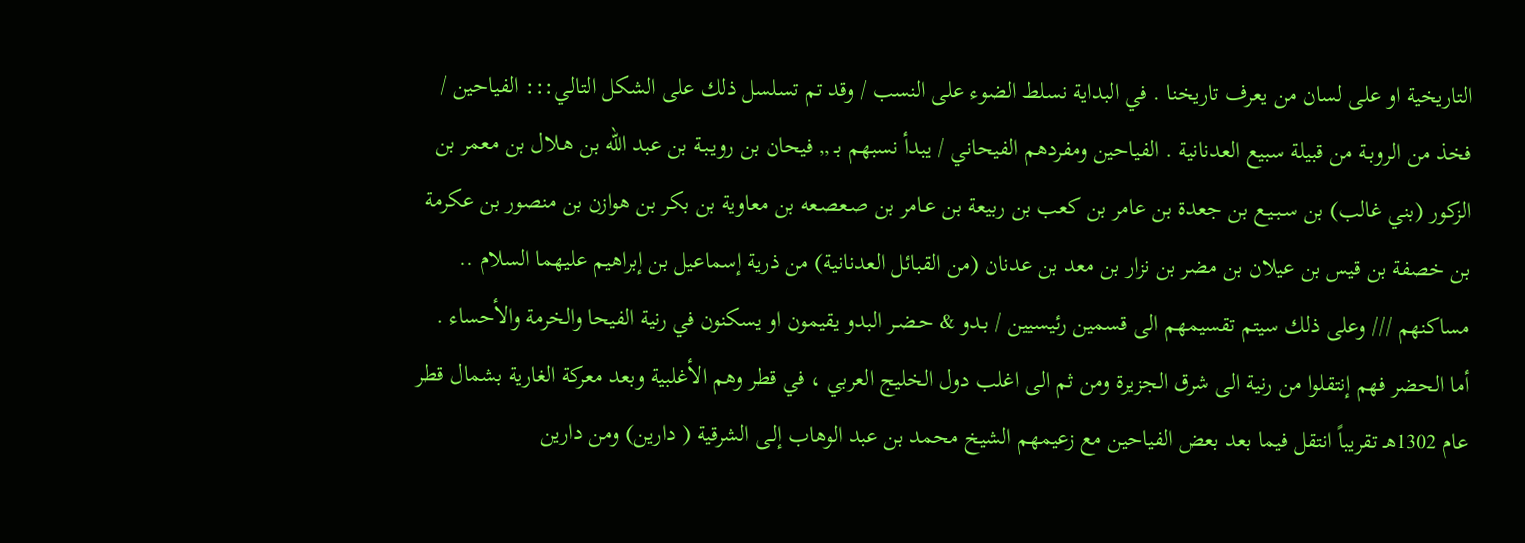التاريخية او على لسان من يعرف تاريخنا . في البداية نسلط الضوء على النسب / وقد تم تسلسل ذلك على الشكل التالي::: الفياحين / فخذ من الروبـة من قبيلة سبيع العدنانية . الفياحين ومفردهم الفيحاني / يبدأ نسبهم بـ ,, فيحان بن رويـبـة بن عبد الله بن هـلال بن معمر بن الزكور (بني غالب) بن سـبـيـع بن جعدة بن عامر بن كعب بن ربيعة بن عـامر بن صـعصـعه بن معاوية بن بكر بن هوازن بن منصور بن عكرمة بن خصفة بن قيس بن عيلان بن مضر بن نزار بن معد بن عدنان (من القبائل العدنانية) من ذرية إسماعيل بن إبراهيم عليهما السلام .. مساكنهم /// وعلى ذلك سيتم تقسيمهم الى قسمين رئيسيين / بـدو & حـضـر البدو يقيمون او يسكنون في رنية الفيحا والخرمة والأحساء . أما الحضر فهم إنتقلوا من رنية الى شرق الجزيرة ومن ثم الى اغلب دول الخليج العربي ، في قطر وهم الأغلبية وبعد معركة الغارية بشمال قطر عام 1302هـ تقريباً انتقل فيما بعد بعض الفياحين مع زعيمهم الشيخ محمد بن عبد الوهاب إلـى الشرقية ( دارين) ومن دارين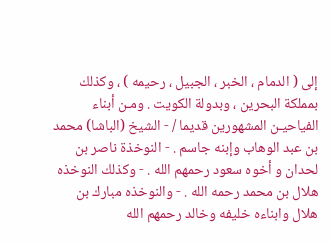إلى ( الدمام ، الخبر ، الجبيل ، رحيمه ) ، وكذلك بمملكة البحرين ، وبدولة الكويت . ومـن أبناء الفياحيـن المشهورين قديما / - الشيخ (الباشا) محمد بن عبد الوهاب وإبنه جاسم . - النوخذة ناصر بن لحدان و أخوه سعود رحمهم الله . - وكذلك النوخذه هلال بن محمد رحمه الله . - والنوخذه مبارك بن هلال وابناءه خليفه وخالد رحمهم الله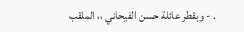. - وبقطر عائلة حسن الفيحاني ،، الملقب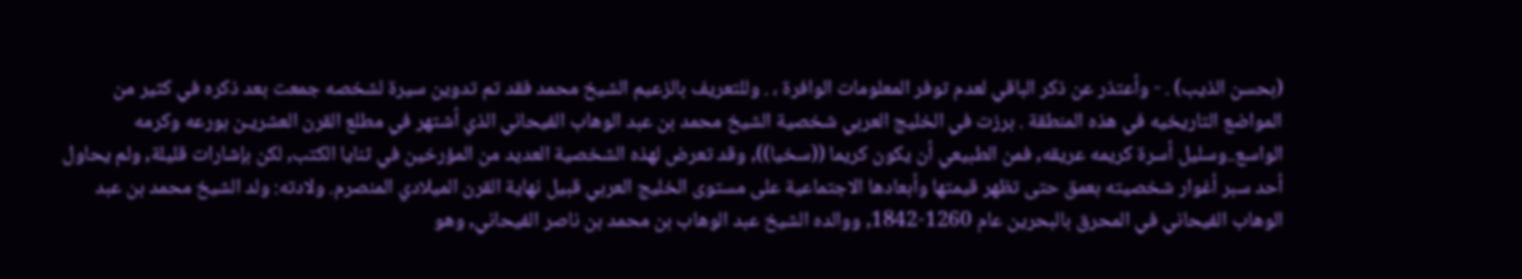(بحسن الذيب) . - وأعتذر عن ذكر الباقي لعدم توفر المعلومات الوافرة ، . وللتعريف بالزعيم الشيخ محمد فقد تم تدوين سيرة لشخصه جمعت بعد ذكره في كثير من المواضع التاريخيه في هذه المنطقة . برزت في الخليج العربي شخصية الشيخ محمد بن عبد الوهاب الفيحاني الذي أشتهر في مطلع القرن العشريـن بورعه وكرمه الواسع..وسليل أسرة كريمه عريقه, فمن الطبيعي أن يكون كريما ((سخيا)), وقد تعرض لهذه الشخصية العديد من المؤرخين في ثنايا الكتب, لكن بإشارات قليلة, ولم يحاول أحد سبر أغوار شخصيته بعمق حتى تظهر قيمتها وأبعادها الاجتماعية على مستوى الخليج العربي قبيل نهاية القرن الميلادي المنصرم. ولادته: ولد الشيخ محمد بن عبد الوهاب الفيحاني في المحرق بالبحرين عام 1260-1842, ووالده الشيخ عبد الوهاب بن محمد بن ناصر الفيحاني, وهو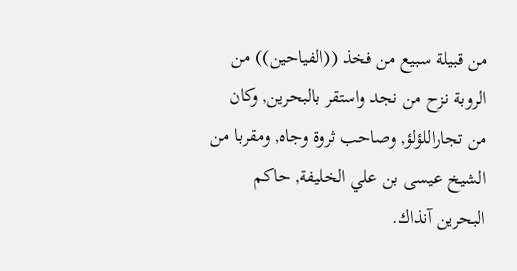من قبيلة سبيع من فخذ ((الفياحين)) من الروبة نزح من نجد واستقر بالبحرين, وكان من تجاراللؤلؤ, وصاحب ثروة وجاه, ومقربا من الشيخ عيسى بن علي الخليفة, حاكم البحرين آنذاك.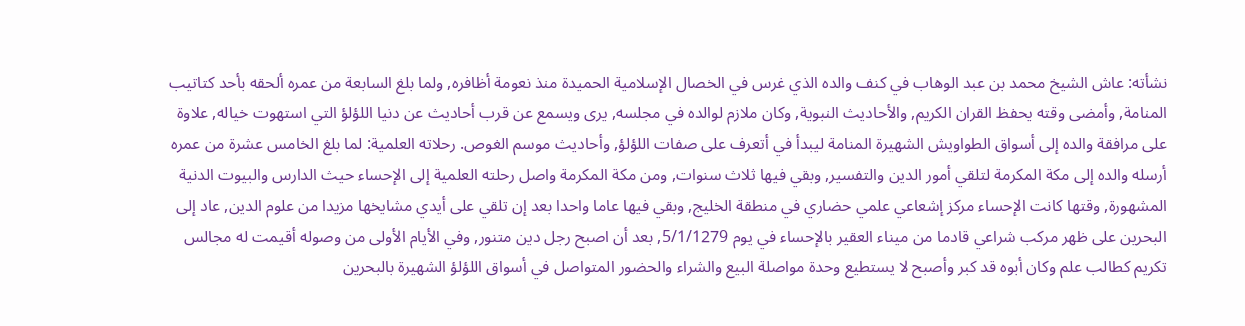نشأته: عاش الشيخ محمد بن عبد الوهاب في كنف والده الذي غرس في الخصال الإسلامية الحميدة منذ نعومة أظافره, ولما بلغ السابعة من عمره ألحقه بأحد كتاتيب المنامة, وأمضى وقته يحفظ القران الكريم, والأحاديث النبوية, وكان ملازم لوالده في مجلسه, يرى ويسمع عن قرب أحاديث عن دنيا اللؤلؤ التي استهوت خياله, علاوة على مرافقة والده إلى أسواق الطواويش الشهيرة المنامة ليبدأ في أتعرف على صفات اللؤلؤ, وأحاديث موسم الغوص. رحلاته العلمية: لما بلغ الخامس عشرة من عمره أرسله والده إلى مكة المكرمة لتلقي أمور الدين والتفسير, وبقي فيها ثلاث سنوات, ومن مكة المكرمة واصل رحلته العلمية إلى الإحساء حيث الدارس والبيوت الدنية المشهورة, وقتها كانت الإحساء مركز إشعاعي علمي حضاري في منطقة الخليج, وبقي فيها عاما واحدا بعد إن تلقي على أيدي مشايخها مزيدا من علوم الدين, عاد إلى البحرين على ظهر مركب شراعي قادما من ميناء العقير بالإحساء في يوم 5/1/1279, بعد أن اصبح رجل دين متنور, وفي الأيام الأولى من وصوله أقيمت له مجالس تكريم كطالب علم وكان أبوه قد كبر وأصبح لا يستطيع وحدة مواصلة البيع والشراء والحضور المتواصل في أسواق اللؤلؤ الشهيرة بالبحرين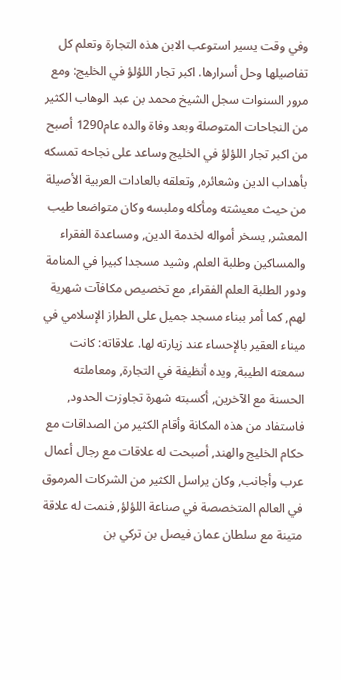وفي وقت يسير استوعب الابن هذه التجارة وتعلم كل تفاصيلها وحل أسرارها. اكبر تجار اللؤلؤ في الخليج: ومع مرور السنوات سجل الشيخ محمد بن عبد الوهاب الكثير من النجاحات المتوصلة وبعد وفاة والده عام1290 أصبح من اكبر تجار اللؤلؤ في الخليج وساعد على نجاحه تمسكه بأهداب الدين وشعائره, وتعلقه بالعادات العربية الأصيلة من حيث معيشته ومأكله وملبسه وكان متواضعا طيب المعشر, يسخر أمواله لخدمة الدين, ومساعدة الفقراء والمساكين وطلبة العلم, وشيد مسجدا كبيرا في المنامة ودور الطلبة العلم الفقراء, مع تخصيص مكافآت شهرية لهم, كما أمر ببناء مسجد جميل على الطراز الإسلامي في ميناء العقير بالإحساء عند زيارته لها. علاقاته: كانت سمعته الطيبة, ويده أنظيفة في التجارة, ومعاملته الحسنة مع الآخرين, أكسبته شهرة تجاوزت الحدود, فاستفاد من هذه المكانة وأقام الكثير من الصداقات مع حكام الخليج والهند, أصبحت له علاقات مع رجال أعمال عرب وأجانب, وكان يراسل الكثير من الشركات المرموق في العالم المتخصصة في صناعة اللؤلؤ, فنمت له علاقة متينة مع سلطان عمان فيصل بن تركي بن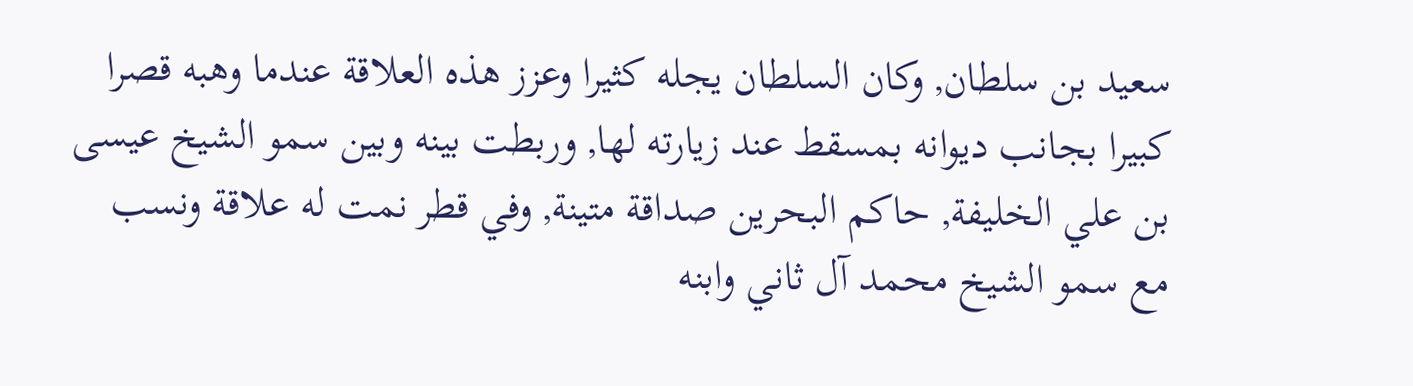سعيد بن سلطان, وكان السلطان يجله كثيرا وعزز هذه العلاقة عندما وهبه قصرا كبيرا بجانب ديوانه بمسقط عند زيارته لها, وربطت بينه وبين سمو الشيخ عيسى بن علي الخليفة, حاكم البحرين صداقة متينة, وفي قطر نمت له علاقة ونسب مع سمو الشيخ محمد آل ثاني وابنه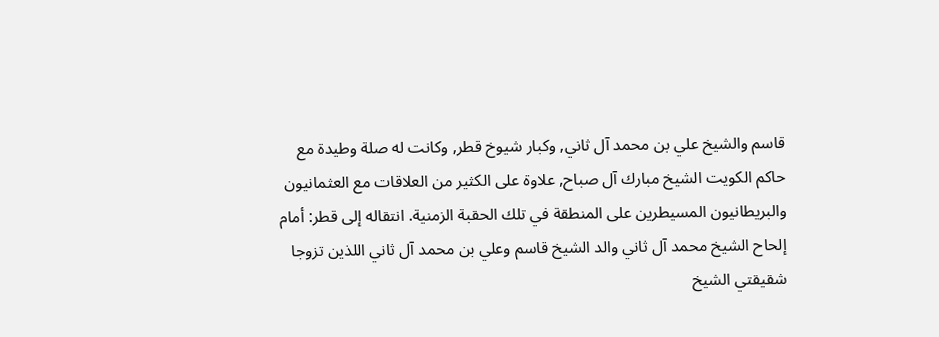قاسم والشيخ علي بن محمد آل ثاني, وكبار شيوخ قطر, وكانت له صلة وطيدة مع حاكم الكويت الشيخ مبارك آل صباح, علاوة على الكثير من العلاقات مع العثمانيون والبريطانيون المسيطرين على المنطقة في تلك الحقبة الزمنية. انتقاله إلى قطر: أمام إلحاح الشيخ محمد آل ثاني والد الشيخ قاسم وعلي بن محمد آل ثاني اللذين تزوجا شقيقتي الشيخ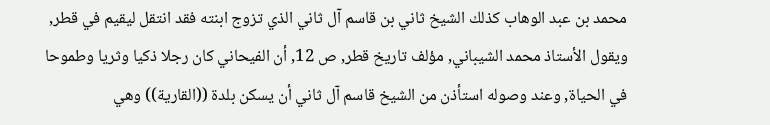محمد بن عبد الوهاب كذلك الشيخ ثاني بن قاسم آل ثاني الذي تزوج ابنته فقد انتقل ليقيم في قطر, ويقول الأستاذ محمد الشيباني, مؤلف تاريخ قطر, ص 12, أن الفيحاني كان رجلا ذكيا وثريا وطموحا في الحياة, وعند وصوله استأذن من الشيخ قاسم آل ثاني أن يسكن بلدة ((القارية)) وهي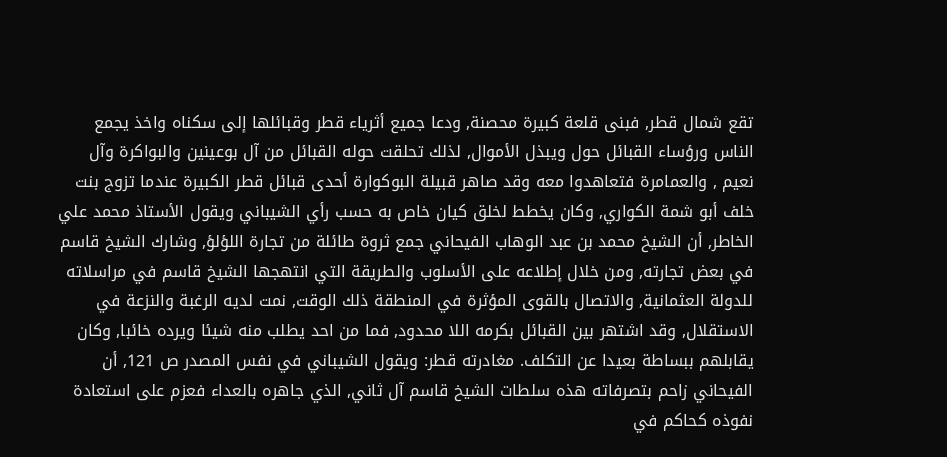تقع شمال قطر, فبنى قلعة كبيرة محصنة, ودعا جميع أثرياء قطر وقبائلها إلى سكناه واخذ يجمع الناس ورؤساء القبائل حول ويبذل الأموال, لذلك تحلقت حوله القبائل من آل بوعينين والبواكرة وآل نعيم , والعمامرة فتعاهدوا معه وقد صاهر قبيلة البوكوارة أحدى قبائل قطر الكبيرة عندما تزوج بنت خلف أبو شمة الكواري, وكان يخطط لخلق كيان خاص به حسب رأي الشيباني ويقول الأستاذ محمد علي الخاطر, أن الشيخ محمد بن عبد الوهاب الفيحاني جمع ثروة طائلة من تجارة اللؤلؤ, وشارك الشيخ قاسم في بعض تجارته, ومن خلال إطلاعه على الأسلوب والطريقة التي انتهجها الشيخ قاسم في مراسلاته للدولة العثمانية, والاتصال بالقوى المؤثرة في المنطقة ذلك الوقت, نمت لديه الرغبة والنزعة في الاستقلال, وقد اشتهر بين القبائل بكرمه اللا محدود, فما من احد يطلب منه شيئا ويرده خائبا, وكان يقابلهم ببساطة بعيدا عن التكلف. مغادرته قطر: ويقول الشيباني في نفس المصدر ص 121, أن الفيحاني زاحم بتصرفاته هذه سلطات الشيخ قاسم آل ثاني, الذي جاهره بالعداء فعزم على استعادة نفوذه كحاكم في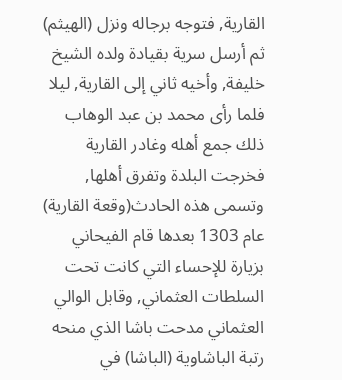القارية, فتوجه برجاله ونزل (الهيثم) ثم أرسل سرية بقيادة ولده الشيخ خليفة, وأخيه ثاني إلى القارية, ليلا فلما رأى محمد بن عبد الوهاب ذلك جمع أهله وغادر القارية فخرجت البلدة وتفرق أهلها, وتسمى هذه الحادث(وقعة القارية) عام 1303 بعدها قام الفيحاني بزيارة للإحساء التي كانت تحت السلطات العثماني, وقابل الوالي العثماني مدحت باشا الذي منحه رتبة الباشاوية (الباشا) في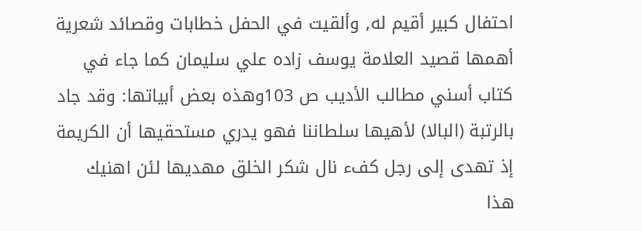احتفال كبير أقيم له, وألقيت في الحفل خطابات وقصائد شعرية أهمها قصيد العلامة يوسف زاده علي سليمان كما جاء في كتاب أسني مطالب الأديب ص 103وهذه بعض أبياتها: وقد جاد بالرتبة (البالا) لأهيها سلطاننا فهو يدري مستحقيها أن الكريمة إذ تهدى إلى رجل كفء نال شكر الخلق مهديها لئن اهنيك هذا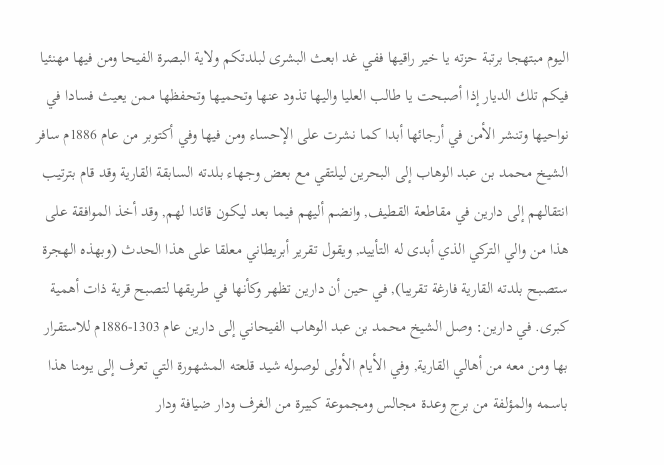اليوم مبتهجا برتبة حزته يا خير راقيها ففي غد ابعث البشرى لبلدتكم ولاية البصرة الفيحا ومن فيها مهنئيا فيكم تلك الديار إذا أصبحت يا طالب العليا واليها تذود عنها وتحميها وتحفظها ممن يعيث فسادا في نواحيها وتنشر الأمن في أرجائها أبدا كما نشرت على الإحساء ومن فيها وفي أكتوبر من عام 1886م سافر الشيخ محمد بن عبد الوهاب إلى البحرين ليلتقي مع بعض وجهاء بلدته السابقة القارية وقد قام بترتيب انتقالهم إلى دارين في مقاطعة القطيف, وانضم أليهم فيما بعد ليكون قائدا لهم, وقد أخذ الموافقة على هذا من والي التركي الذي أبدى له التأييد, ويقول تقرير أبريطاني معلقا على هذا الحدث (وبهذه الهجرة ستصبح بلدته القارية فارغة تقريبا), في حين أن دارين تظهر وكأنها في طريقها لتصبح قرية ذات أهمية كبرى. في دارين: وصل الشيخ محمد بن عبد الوهاب الفيحاني إلى دارين عام 1303-1886م للاستقرار بها ومن معه من أهالي القارية, وفي الأيام الأولى لوصوله شيد قلعته المشهورة التي تعرف إلى يومنا هذا باسمه والمؤلفة من برج وعدة مجالس ومجموعة كبيرة من الغرف ودار ضيافة ودار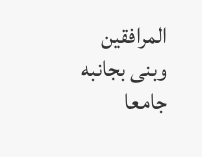المرافقين وبنى بجانبه جامعا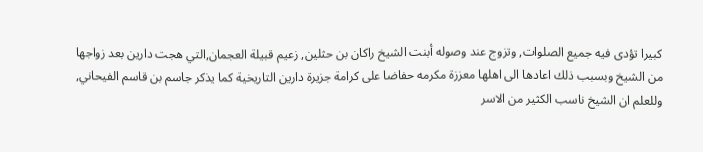كبيرا تؤدى فيه جميع الصلوات, وتزوج عند وصوله أبنت الشيخ راكان بن حثلين, زعيم قبيلة العجمان,التي هجت دارين بعد زواجها من الشيخ وبسبب ذلك اعادها الى اهلها معززة مكرمه حفاضا على كرامة جزيرة دارين التاريخية كما يذكر جاسم بن قاسم الفيحاني, وللعلم ان الشيخ ناسب الكثير من الاسر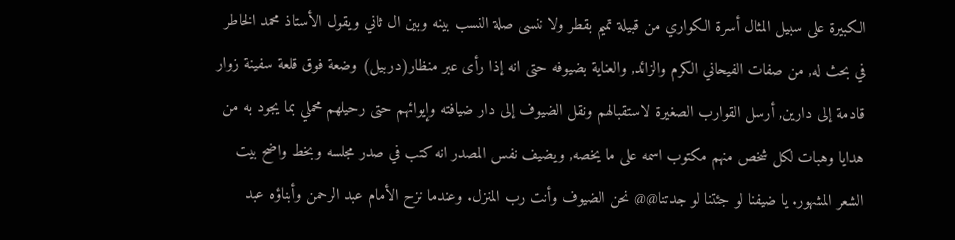الكبيرة على سبيل المثال أسرة الكواري من قبيلة تميم بقطر ولا ننسى صلة النسب بينه وبين ال ثاني ويقول الأستاذ محمد الخاطر في بحث له, من صفات الفيحاني الكرم والزائد, والعناية بضيوفه حتى انه إذا رأى عبر منظار(دربيل) وضعة فوق قلعة سفينة زوار قادمة إلى دارين, أرسل القوارب الصغيرة لاستقبالهم ونقل الضيوف إلى دار ضيافته وإيوائهم حتى رحيلهم محملي بما يجود به من هدايا وهبات لكل شخص منهم مكتوب اسمه على ما يخصه, ويضيف نفس المصدر انه كتب في صدر مجلسه وبخط واضح بيت الشعر المشهور. يا ضيفنا لو جئتنا لو جدتنا@@ نحن الضيوف وأنت رب المنزل. وعندما نزح الأمام عبد الرحمن وأبناؤه عبد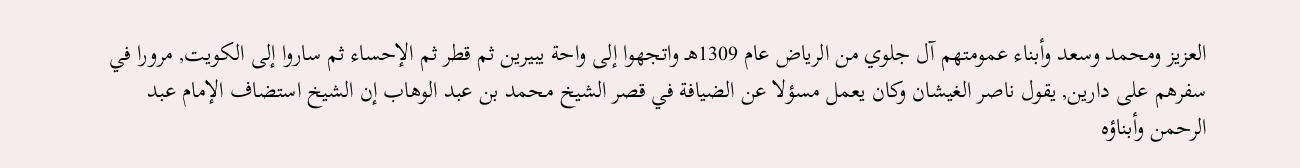العزيز ومحمد وسعد وأبناء عمومتهم آل جلوي من الرياض عام 1309هـ واتجهوا إلى واحة يبيرين ثم قطر ثم الإحساء ثم ساروا إلى الكويت, مرورا في سفرهم على دارين, يقول ناصر الغيشان وكان يعمل مسؤلا عن الضيافة في قصر الشيخ محمد بن عبد الوهاب إن الشيخ استضاف الإمام عبد الرحمن وأبناؤه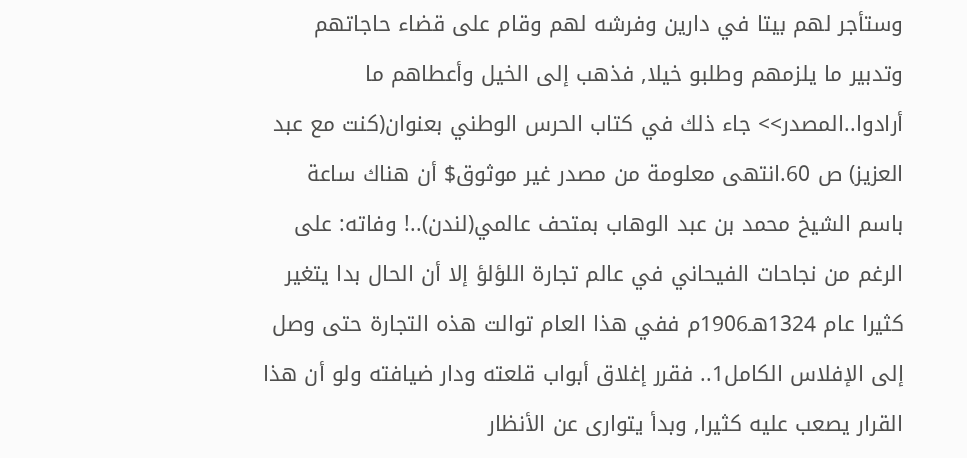وستأجر لهم بيتا في دارين وفرشه لهم وقام على قضاء حاجاتهم وتدبير ما يلزمهم وطلبو خيلا, فذهب إلى الخيل وأعطاهم ما أرادوا..المصدر>> جاء ذلك في كتاب الحرس الوطني بعنوان(كنت مع عبد العزيز) ص 60.انتهى معلومة من مصدر غير موثوق$ أن هناك ساعة باسم الشيخ محمد بن عبد الوهاب بمتحف عالمي(لندن)..! وفاته: على الرغم من نجاحات الفيحاني في عالم تجارة اللؤلؤ إلا أن الحال بدا يتغير كثيرا عام 1324هـ1906م ففي هذا العام توالت هذه التجارة حتى وصل إلى الإفلاس الكامل1.. فقرر إغلاق أبواب قلعته ودار ضيافته ولو أن هذا القرار يصعب عليه كثيرا, وبدأ يتوارى عن الأنظار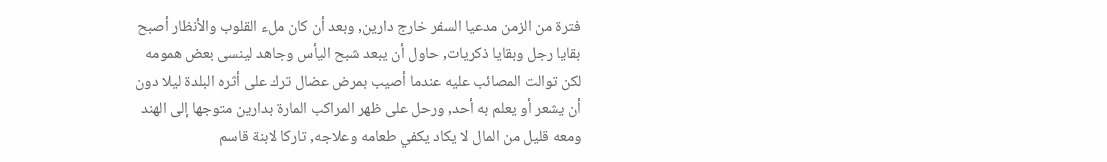فترة من الزمن مدعيا السفر خارج دارين, وبعد أن كان ملء القلوب والأنظار أصبح بقايا رجل وبقايا ذكريات, حاول أن يبعد شبح اليأس وجاهد لينسى بعض همومه لكن توالت المصائب عليه عندما أصيب بمرض عضال ترك على أثره البلدة ليلا دون أن يشعر أو يعلم به أحد, ورحل على ظهر المراكب المارة بدارين متوجها إلى الهند ومعه قليل من المال لا يكاد يكفي طعامه وعلاجه, تاركا لابنة قاسم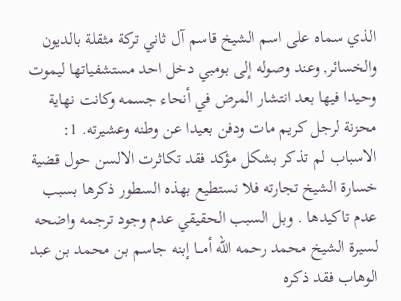الذي سماه على اسم الشيخ قاسم آل ثاني تركة مثقلة بالديون والخسائر, وعند وصوله إلى بومبي دخل احد مستشفياتها ليموت وحيدا فيها بعد انتشار المرض في أنحاء جسمه وكانت نهاية محزنة لرجل كريم مات ودفن بعيدا عن وطنه وعشيرته. 1: الاسباب لم تذكر بشكل مؤكد فقد تكاثرت الالسن حول قضية خسارة الشيخ تجارته فلا نستطيع بهذه السطور ذكرها بسبب عدم تاكيدها . وبل السبب الحقيقي عدم وجود ترجمه واضحه لسيرة الشيخ محمد رحمه الله أمـــا إبنه جاسم بن محمد بن عبد الوهاب فقد ذكره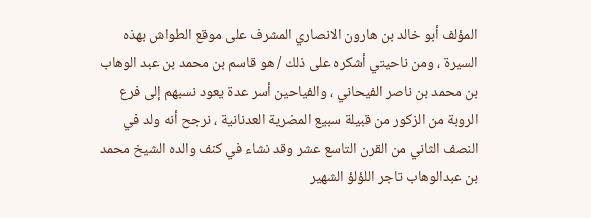المؤلف أبو خالد بن هارون الانصاري المشرف على موقع الطواش بهذه السيرة ، ومن ناحيتي أشكره على ذلك / هو قاسم بن محمد بن عبد الوهاب بن محمد بن ناصر الفيحاني ، والفياحين أسر عدة يعود نسبهم إلى فرع الروبة من الزكور من قبيلة سبيع المضرية العدنانية ، نرجح أنه ولد في النصف الثاني من القرن التاسع عشر وقد نشاء في كنف والده الشيخ محمد بن عبدالوهاب تاجر اللؤلؤ الشهير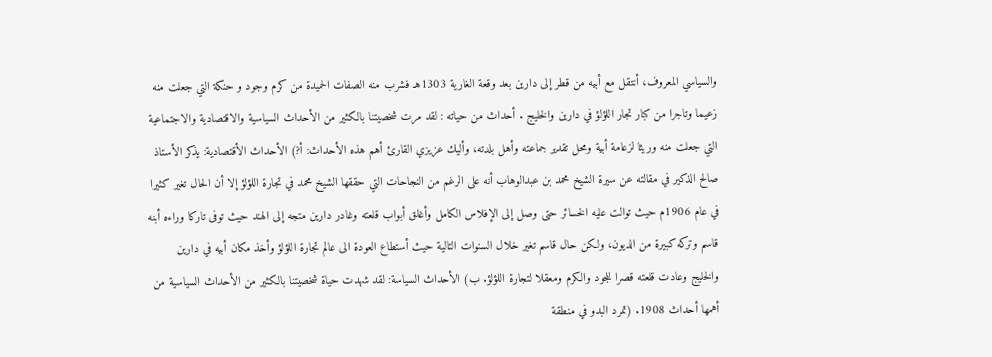والسياسي المعروف، أنتقل مع أبيه من قطر إلى دارين بعد وقعة الغارية 1303هـ فشرب منه الصفات الحميدة من كرم وجود و حنكة التي جعلت منه زعيما وتاجرا من كبار تجار اللؤلؤ في دارين والخليج . أحداث من حياته : لقد مرت شخصيتنا بالكثير من الأحداث السياسية والاقتصادية والاجتماعية التي جعلت منه وريثا لزعامة أبية ومحل تقدير جماعته وأهل بلدته، وأليك عزيزي القارئ أهم هذه الأحداث: أ?) الأحداث الأقتصادية: يذكر الأستاذ صالح الذكير في مقالته عن سيرة الشيخ محمد بن عبدالوهاب أنه على الرغم من النجاحات التي حققها الشيخ محمد في تجارة اللؤلؤ إلا أن الحال تغير كثيرا في عام 1906م حيث توالت عليه الخسائر حتى وصل إلى الإفلاس الكامل وأغلق أبواب قلعته وغادر دارين متجه إلى الهند حيث توفى تاركا وراءه أبنه قاسم وتركه كبيرة من الديون، ولكن حال قاسم تغير خلال السنوات التالية حيث أستطاع العودة الى عالم تجارة اللؤلؤ وأخذ مكان أبيه في دارين والخليج وعادت قلعته قصرا للجود والكرم ومعقلا لتجارة اللؤلؤ. ب) الأحداث السياسة: لقد شهدت حياة شخصيتنا بالكثير من الأحداث السياسية من أهمها أحداث 1908. (تمرد البدو في منطقة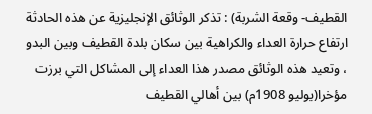القطيف- وقعة الشربة) : تذكر الوثائق الإنجليزية عن هذه الحادثة ارتفاع حرارة العداء والكراهية بين سكان بلدة القطيف وبين البدو ، وتعيد هذه الوثائق مصدر هذا العداء إلى المشاكل التي برزت مؤخرا(يوليو 1908م) بين أهالي القطيف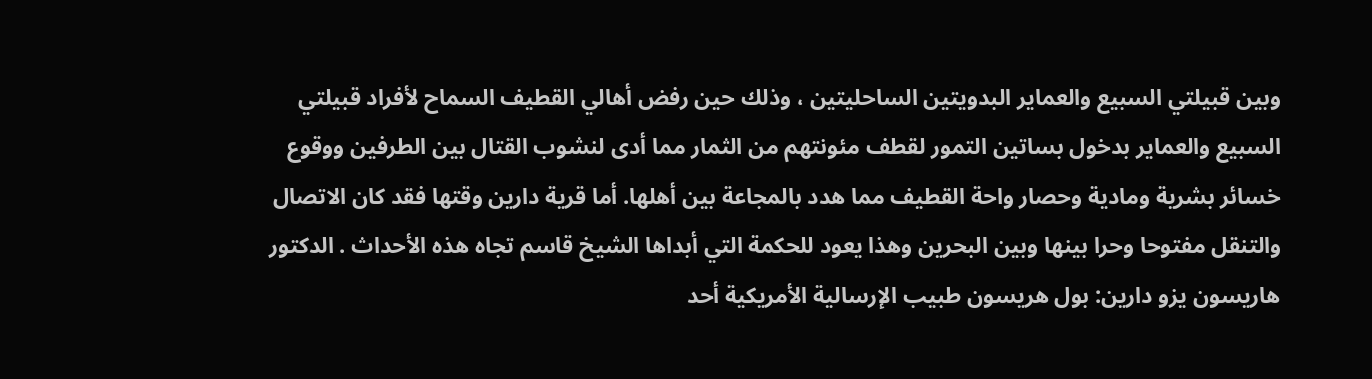وبين قبيلتي السبيع والعماير البدويتين الساحليتين ، وذلك حين رفض أهالي القطيف السماح لأفراد قبيلتي السبيع والعماير بدخول بساتين التمور لقطف مئونتهم من الثمار مما أدى لنشوب القتال بين الطرفين ووقوع خسائر بشرية ومادية وحصار واحة القطيف مما هدد بالمجاعة بين أهلها. أما قرية دارين وقتها فقد كان الاتصال والتنقل مفتوحا وحرا بينها وبين البحرين وهذا يعود للحكمة التي أبداها الشيخ قاسم تجاه هذه الأحداث . الدكتور هاريسون يزو دارين: بول هريسون طبيب الإرسالية الأمريكية أحد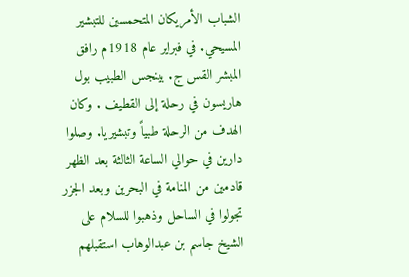الشباب الأمريكان المتحمسين للتبشير المسيحي. في فبراير عام 1918م رافق المبشر القس ج. بينجس الطبيب بول هاريسون في رحلة إلى القطيف . وكان الهدف من الرحلة طبياً وتبشيريا. وصلوا دارين في حوالي الساعة الثالثة بعد الظهر قادمين من المنامة في البحرين وبعد الجزر تجولوا في الساحل وذهبوا للسلام على الشيخ جاسم بن عبدالوهاب استقبلهم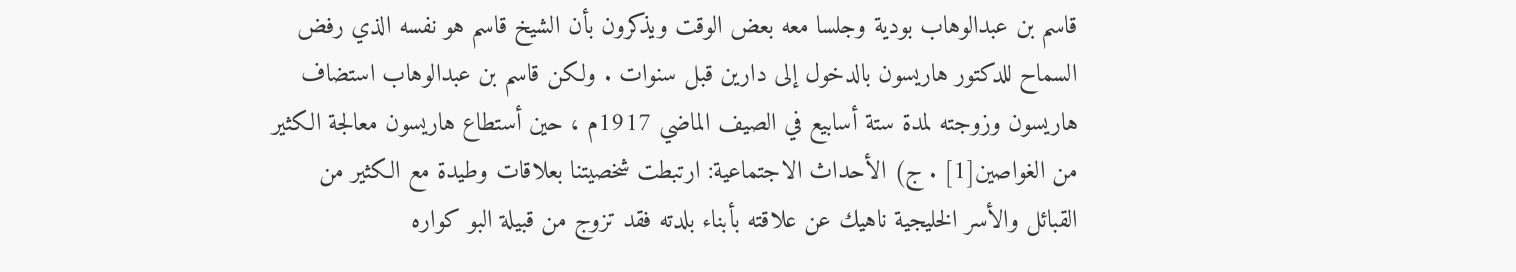قاسم بن عبدالوهاب بودية وجلسا معه بعض الوقت ويذكرون بأن الشيخ قاسم هو نفسه الذي رفض السماح للدكتور هاريسون بالدخول إلى دارين قبل سنوات . ولكن قاسم بن عبدالوهاب استضاف هاريسون وزوجته لمدة ستة أسابيع في الصيف الماضي 1917م ، حين أستطاع هاريسون معالجة الكثير من الغواصين[1] . ج) الأحداث الاجتماعية: ارتبطت شخصيتنا بعلاقات وطيدة مع الكثير من القبائل والأسر الخليجية ناهيك عن علاقته بأبناء بلدته فقد تزوج من قبيلة البو كواره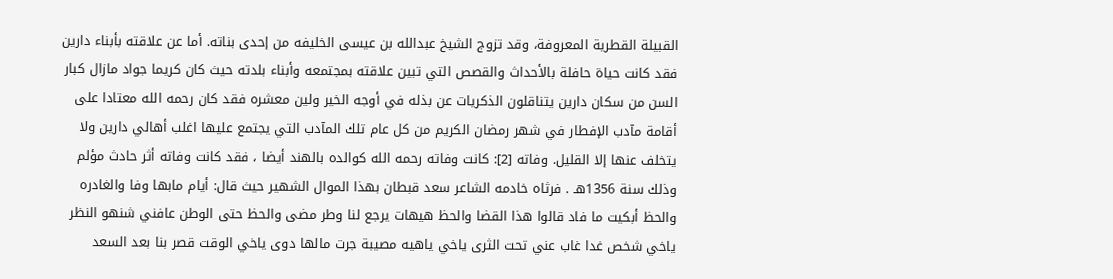القبيلة القطرية المعروفة، وقد تزوج الشيخ عبدالله بن عيسى الخليفه من إحدى بناته. أما عن علاقته بأبناء دارين فقد كانت حياة حافلة بالأحداث والقصص التي تبين علاقته بمجتمعه وأبناء بلدته حيث كان كريما جواد مازال كبار السن من سكان دارين يتناقلون الذكريات عن بذله في أوجه الخير ولين معشره فقد كان رحمه الله معتادا على أقامة مآدب الإفطار في شهر رمضان الكريم من كل عام تلك المآدب التي يجتمع عليها اغلب أهالي دارين ولا يتخلف عنها إلا القليل. وفاته [2]: كانت وفاته رحمه الله كوالده بالهند أيضا ، فقد كانت وفاته أثر حادث مؤلم وذلك سنة 1356هـ . فرثاه خادمه الشاعر سعد قبطان بهذا الموال الشهير حيث قال: أيام مابها وفا والغادره والحظ أبكيت ما فاد قالوا هذا القضا والحظ هيهات يرجع لنا وطر مضى والحظ حتى الوطن عافني شنهو النظر ياخي شخص غدا غاب عني تحت الثرى ياخي ياهيه مصيبة جرت مالها دوى ياخي الوقت قصر بنا بعد السعد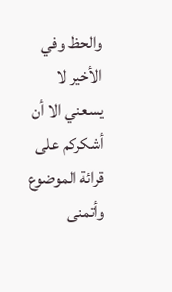والحظ وفي الأخير لا يسعني الا أن أشكركم على قرائة الموضوع وأتمنى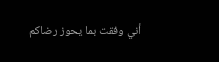أني وفقت بما يحوز رضاكم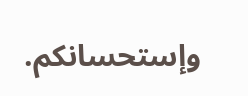وإستحسانكم.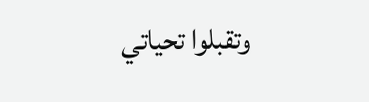وتقبلوا تحياتي